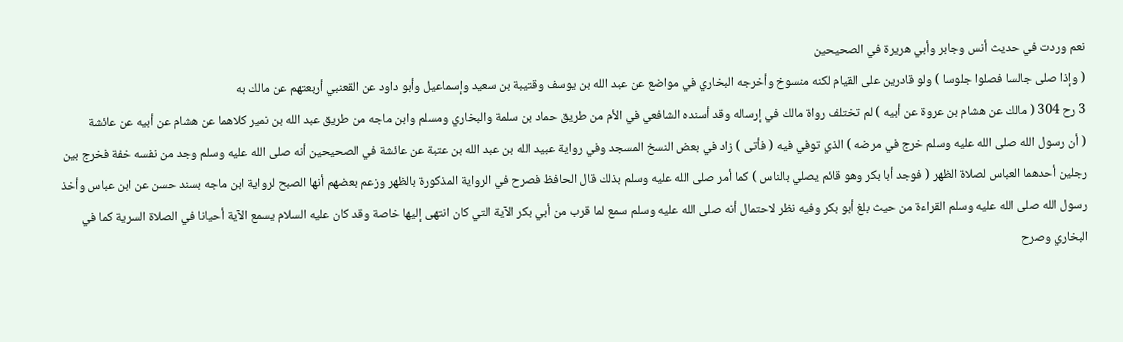نعم وردت في حديث أنس وجابر وأبي هريرة في الصحيحين
( وإذا صلى جالسا فصلوا جلوسا ) ولو قادرين على القيام لكنه منسوخ وأخرجه البخاري في مواضع عن عبد الله بن يوسف وقتيبة بن سعيد وإسماعيل وأبو داود عن القعنبي أربعتهم عن مالك به
3 رح 304 ( مالك عن هشام بن عروة عن أبيه ) لم تختلف رواة مالك في إرساله وقد أسنده الشافعي في الأم من طريق حماد بن سلمة والبخاري ومسلم وابن ماجه من طريق عبد الله بن نمير كلاهما عن هشام عن أبيه عن عائشة
( أن رسول الله صلى الله عليه وسلم خرج في مرضه ) الذي توفي فيه ( فأتى ) زاد في بعض النسخ المسجد وفي رواية عبيد الله بن عبد الله بن عتبة عن عائشة في الصحيحين أنه صلى الله عليه وسلم وجد من نفسه خفة فخرج بين رجلين أحدهما العباس لصلاة الظهر ( فوجد أبا بكر وهو قائم يصلي بالناس ) كما أمر صلى الله عليه وسلم بذلك قال الحافظ فصرح في الرواية المذكورة بالظهر وزعم بعضهم أنها الصبح لرواية ابن ماجه بسند حسن عن ابن عباس وأخذ رسول الله صلى الله عليه وسلم القراءة من حيث بلغ أبو بكر وفيه نظر لاحتمال أنه صلى الله عليه وسلم سمع لما قرب من أبي بكر الآية التي كان انتهى إليها خاصة وقد كان عليه السلام يسمع الآية أحيانا في الصلاة السرية كما في البخاري وصرح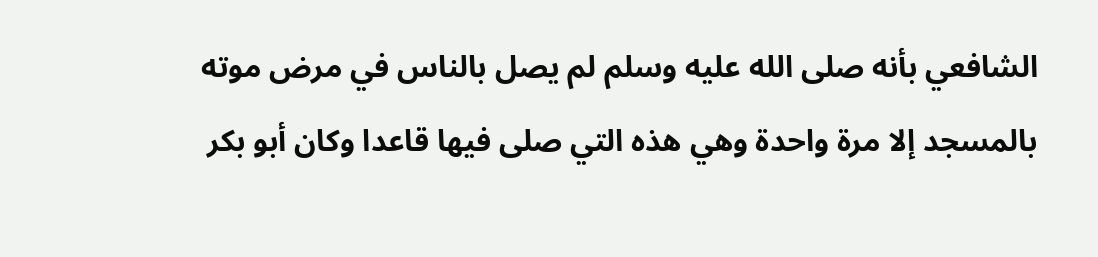الشافعي بأنه صلى الله عليه وسلم لم يصل بالناس في مرض موته بالمسجد إلا مرة واحدة وهي هذه التي صلى فيها قاعدا وكان أبو بكر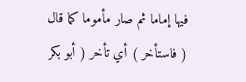فيها إماما ثم صار مأموما كما قال
( فاستأخر ) أي تأخر ( أبو بكر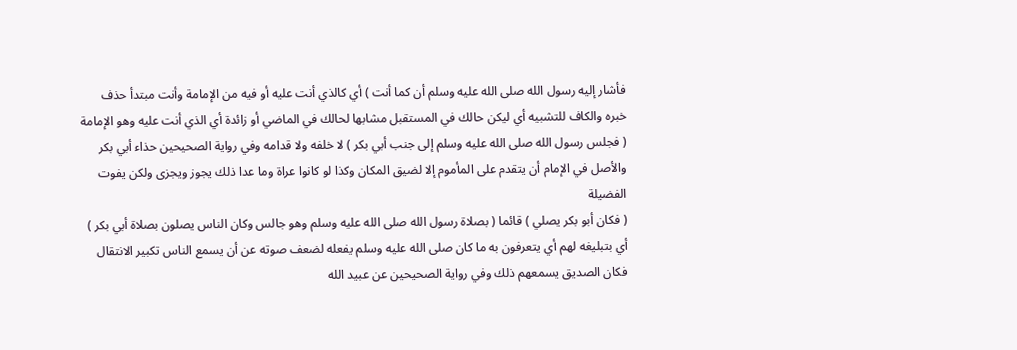فأشار إليه رسول الله صلى الله عليه وسلم أن كما أنت ) أي كالذي أنت عليه أو فيه من الإمامة وأنت مبتدأ حذف خبره والكاف للتشبيه أي ليكن حالك في المستقبل مشابها لحالك في الماضي أو زائدة أي الذي أنت عليه وهو الإمامة
( فجلس رسول الله صلى الله عليه وسلم إلى جنب أبي بكر ) لا خلفه ولا قدامه وفي رواية الصحيحين حذاء أبي بكر والأصل في الإمام أن يتقدم على المأموم إلا لضيق المكان وكذا لو كانوا عراة وما عدا ذلك يجوز ويجزى ولكن يفوت الفضيلة
( فكان أبو بكر يصلي ) قائما ( بصلاة رسول الله صلى الله عليه وسلم وهو جالس وكان الناس يصلون بصلاة أبي بكر ) أي بتبليغه لهم أي يتعرفون به ما كان صلى الله عليه وسلم يفعله لضعف صوته عن أن يسمع الناس تكبير الانتقال فكان الصديق يسمعهم ذلك وفي رواية الصحيحين عن عبيد الله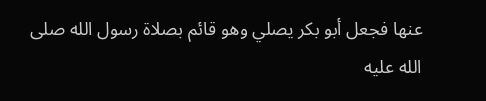عنها فجعل أبو بكر يصلي وهو قائم بصلاة رسول الله صلى الله عليه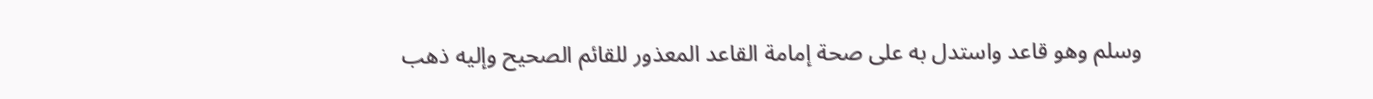وسلم وهو قاعد واستدل به على صحة إمامة القاعد المعذور للقائم الصحيح وإليه ذهب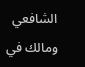الشافعي ومالك في